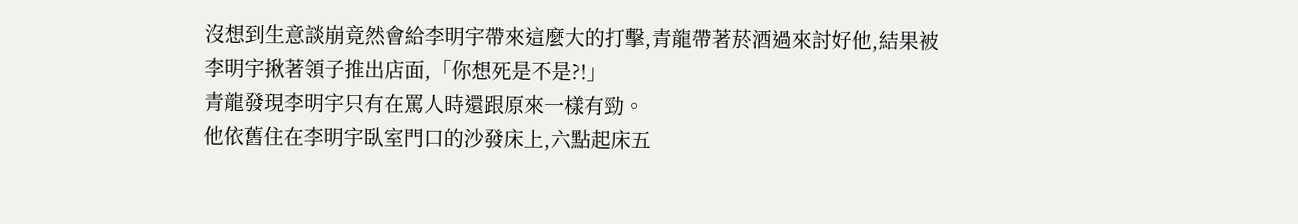沒想到生意談崩竟然會給李明宇帶來這麼大的打擊,青龍帶著菸酒過來討好他,結果被李明宇揪著領子推出店面,「你想死是不是?!」
青龍發現李明宇只有在罵人時還跟原來一樣有勁。
他依舊住在李明宇臥室門口的沙發床上,六點起床五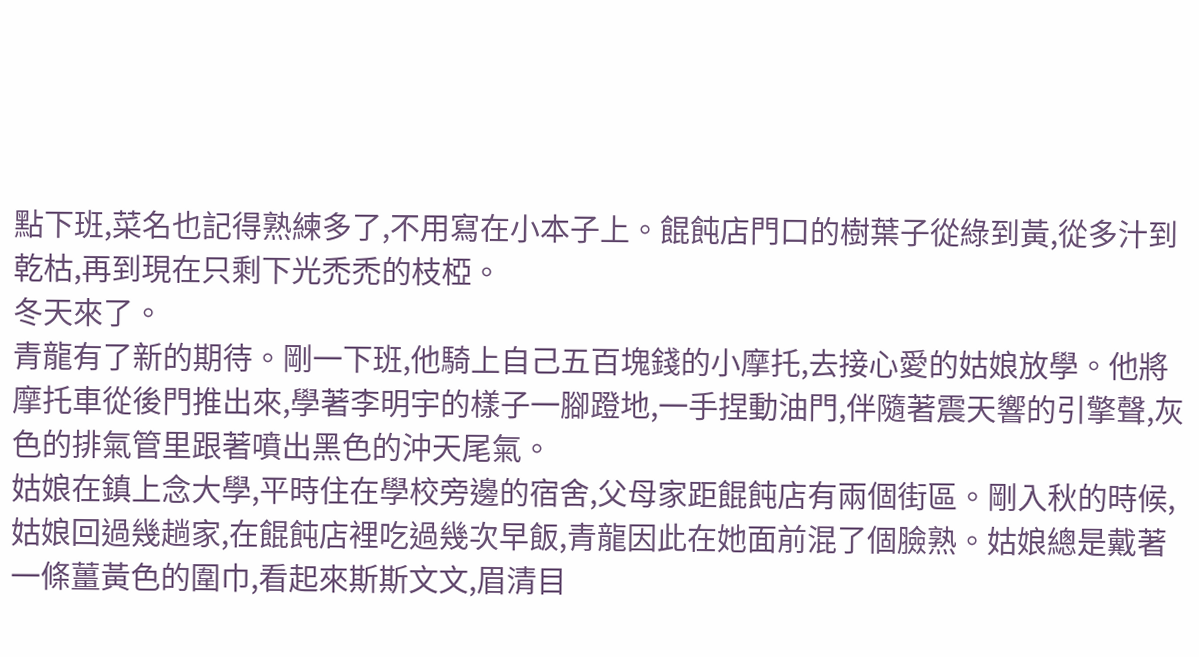點下班,菜名也記得熟練多了,不用寫在小本子上。餛飩店門口的樹葉子從綠到黃,從多汁到乾枯,再到現在只剩下光禿禿的枝椏。
冬天來了。
青龍有了新的期待。剛一下班,他騎上自己五百塊錢的小摩托,去接心愛的姑娘放學。他將摩托車從後門推出來,學著李明宇的樣子一腳蹬地,一手捏動油門,伴隨著震天響的引擎聲,灰色的排氣管里跟著噴出黑色的沖天尾氣。
姑娘在鎮上念大學,平時住在學校旁邊的宿舍,父母家距餛飩店有兩個街區。剛入秋的時候,姑娘回過幾趟家,在餛飩店裡吃過幾次早飯,青龍因此在她面前混了個臉熟。姑娘總是戴著一條薑黃色的圍巾,看起來斯斯文文,眉清目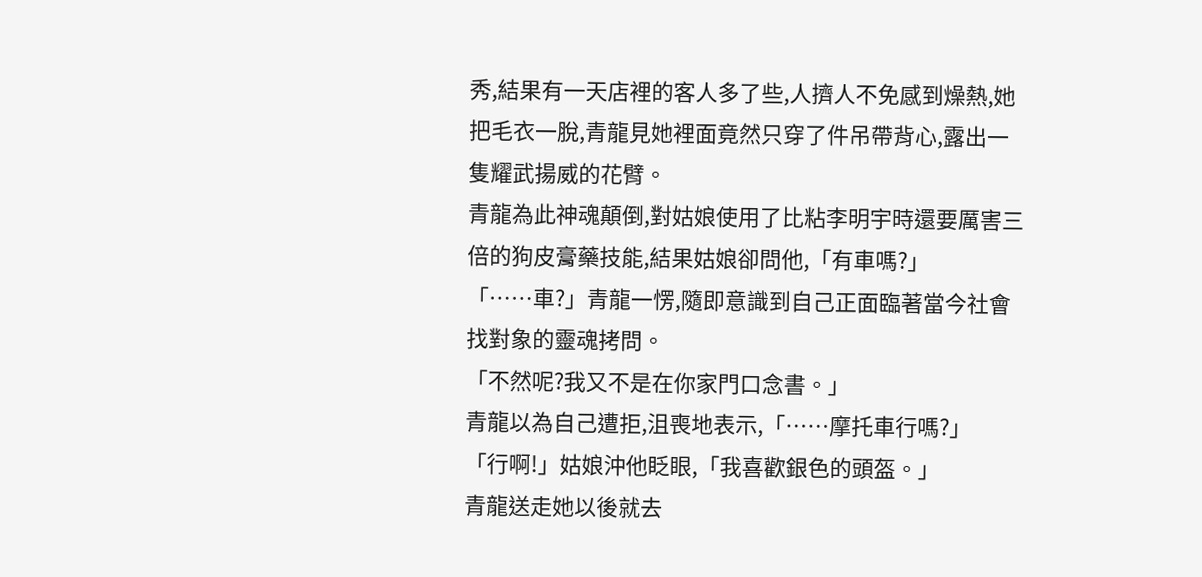秀,結果有一天店裡的客人多了些,人擠人不免感到燥熱,她把毛衣一脫,青龍見她裡面竟然只穿了件吊帶背心,露出一隻耀武揚威的花臂。
青龍為此神魂顛倒,對姑娘使用了比粘李明宇時還要厲害三倍的狗皮膏藥技能,結果姑娘卻問他,「有車嗎?」
「……車?」青龍一愣,隨即意識到自己正面臨著當今社會找對象的靈魂拷問。
「不然呢?我又不是在你家門口念書。」
青龍以為自己遭拒,沮喪地表示,「……摩托車行嗎?」
「行啊!」姑娘沖他眨眼,「我喜歡銀色的頭盔。」
青龍送走她以後就去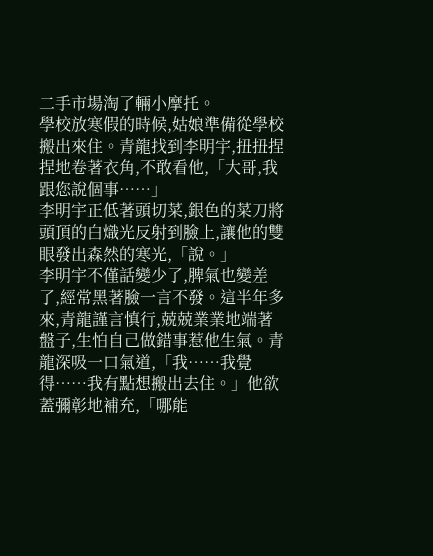二手市場淘了輛小摩托。
學校放寒假的時候,姑娘準備從學校搬出來住。青龍找到李明宇,扭扭捏捏地卷著衣角,不敢看他,「大哥,我跟您說個事……」
李明宇正低著頭切菜,銀色的菜刀將頭頂的白熾光反射到臉上,讓他的雙眼發出森然的寒光,「說。」
李明宇不僅話變少了,脾氣也變差了,經常黑著臉一言不發。這半年多來,青龍謹言慎行,兢兢業業地端著盤子,生怕自己做錯事惹他生氣。青龍深吸一口氣道,「我……我覺得……我有點想搬出去住。」他欲蓋彌彰地補充,「哪能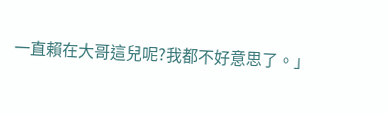一直賴在大哥這兒呢?我都不好意思了。」